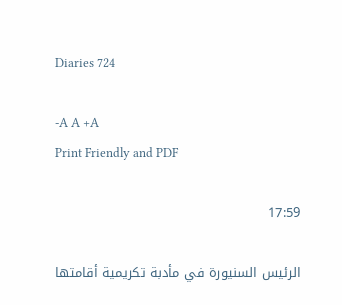Diaries 724

-A A +A
Print Friendly and PDF

17:59

الرئيس السنيورة في مأدبة تكريمية أقامتها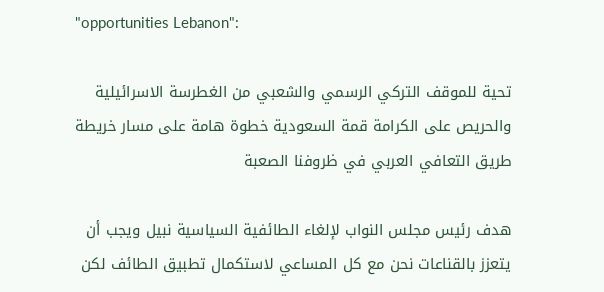"opportunities Lebanon":

تحية للموقف التركي الرسمي والشعبي من الغطرسة الاسرائيلية والحريص على الكرامة قمة السعودية خطوة هامة على مسار خريطة طريق التعافي العربي في ظروفنا الصعبة

هدف رئيس مجلس النواب لإلغاء الطائفية السياسية نبيل ويجب أن يتعزز بالقناعات نحن مع كل المساعي لاستكمال تطبيق الطائف لكن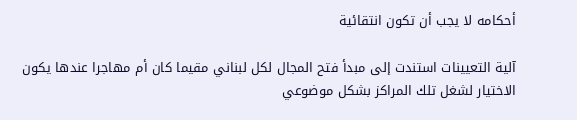أحكامه لا يجب أن تكون انتقائية

آلية التعيينات استندت إلى مبدأ فتح المجال لكل لبناني مقيما كان أم مهاجرا عندها يكون الاختيار لشغل تلك المراكز بشكل موضوعي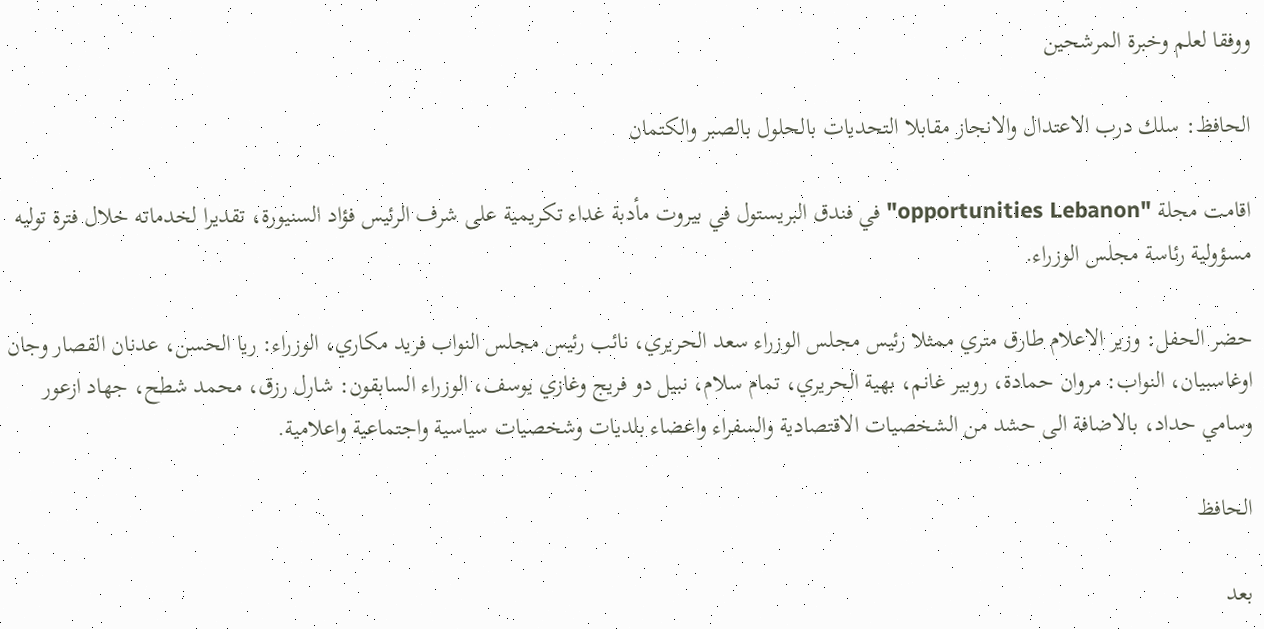ووفقا لعلم وخبرة المرشحين

الحافظ: سلك درب الاعتدال والانجاز مقابلا التحديات بالحلول بالصبر والكتمان

اقامت مجلة "opportunities Lebanon" في فندق البريستول في بيروت مأدبة غداء تكريمية على شرف الرئيس فؤاد السنيورة، تقديرا لخدماته خلال فترة توليه مسؤولية رئاسة مجلس الوزراء.

حضر الحفل: وزير الاعلام طارق متري ممثلا رئيس مجلس الوزراء سعد الحريري، نائب رئيس مجلس النواب فريد مكاري، الوزراء: ريا الحسن، عدنان القصار وجان اوغاسبيان، النواب: مروان حمادة، روبير غانم، بهية الحريري، تمام سلام، نبيل دو فريج وغازي يوسف، الوزراء السابقون: شارل رزق، محمد شطح، جهاد ازعور وسامي حداد، بالاضافة الى حشد من الشخصيات الاقتصادية والسفراء واعضاء بلديات وشخصيات سياسية واجتماعية واعلامية.

الحافظ

بعد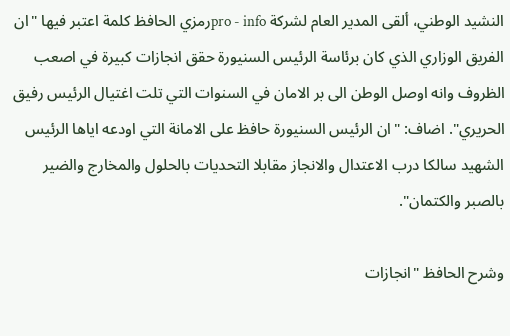النشيد الوطني، ألقى المدير العام لشركة pro - infoرمزي الحافظ كلمة اعتبر فيها "ان الفريق الوزاري الذي كان برئاسة الرئيس السنيورة حقق انجازات كبيرة في اصعب الظروف وانه اوصل الوطن الى بر الامان في السنوات التي تلت اغتيال الرئيس رفيق الحريري". اضاف: "ان الرئيس السنيورة حافظ على الامانة التي اودعه اياها الرئيس الشهيد سالكا درب الاعتدال والانجاز مقابلا التحديات بالحلول والمخارج والضير بالصبر والكتمان".

وشرح الحافظ "انجازات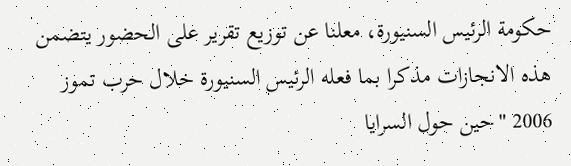حكومة الرئيس السنيورة، معلنا عن توزيع تقرير على الحضور يتضمن هذه الانجازات مذكرا بما فعله الرئيس السنيورة خلال حرب تموز 2006 "حين حول السرايا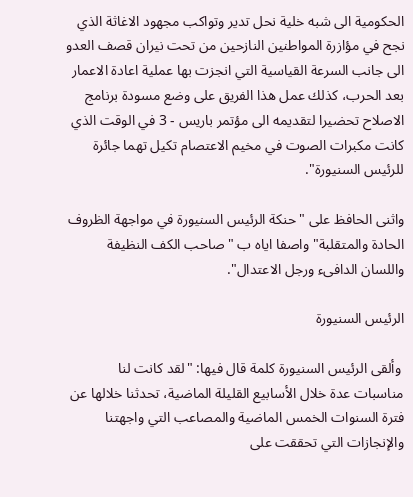الحكومية الى شبه خلية نحل تدير وتواكب مجهود الاغاثة الذي نجح في مؤازرة المواطنين النازحين من تحت نيران قصف العدو الى جانب السرعة القياسية التي انجزت بها عملية اعادة الاعمار بعد الحرب، كذلك عمل هذا الفريق على وضع مسودة برنامج الاصلاح تحضيرا لتقديمه الى مؤتمر باريس - 3 في الوقت الذي كانت مكبرات الصوت في مخيم الاعتصام تكيل تهما جائرة للرئيس السنيورة".

واثنى الحافظ على "حنكة الرئيس السنيورة في مواجهة الظروف الحادة والمتقلبة" واصفا اياه ب "صاحب الكف النظيفة واللسان الدافىء ورجل الاعتدال".

الرئيس السنيورة

 وألقى الرئيس السنيورة كلمة قال فيها: "لقد كانت لنا مناسبات عدة خلال الأسابيع القليلة الماضية، تحدثنا خلالها عن فترة السنوات الخمس الماضية والمصاعب التي واجهتنا والإنجازات التي تحققت على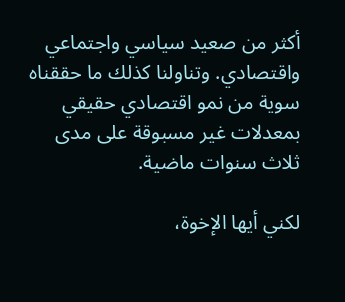أكثر من صعيد سياسي واجتماعي واقتصادي. وتناولنا كذلك ما حققناه سوية من نمو اقتصادي حقيقي بمعدلات غير مسبوقة على مدى ثلاث سنوات ماضية.

لكني أيها الإخوة،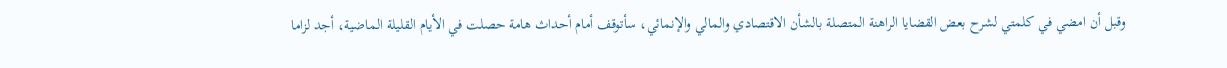وقبل أن امضي في كلمتي لشرح بعض القضايا الراهنة المتصلة بالشأن الاقتصادي والمالي والإنمائي، سأتوقف أمام أحداث هامة حصلت في الأيام القليلة الماضية، أجد لزاما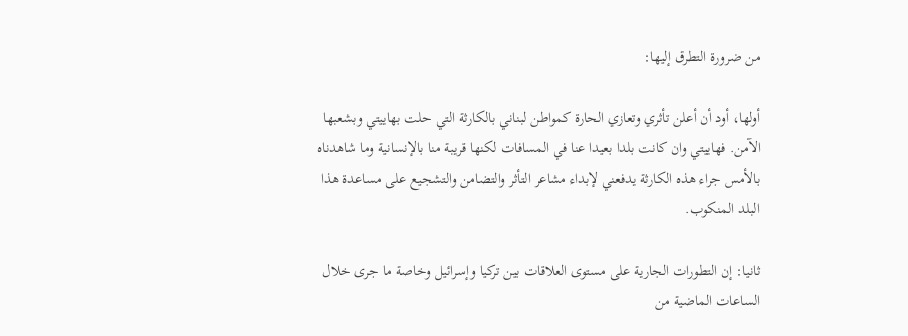من ضرورة التطرق إليها:

أولها، أود أن أعلن تأثري وتعازي الحارة كمواطن لبناني بالكارثة التي حلت بهاييتي وبشعبها الآمن. فهاييتي وان كانت بلدا بعيدا عنا في المسافات لكنها قريبة منا بالإنسانية وما شاهدناه بالأمس جراء هذه الكارثة يدفعني لإبداء مشاعر التأثر والتضامن والتشجيع على مساعدة هذا البلد المنكوب.

ثانيا: إن التطورات الجارية على مستوى العلاقات بين تركيا وإسرائيل وخاصة ما جرى خلال الساعات الماضية من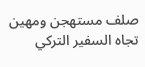صلف مستهجن ومهين تجاه السفير التركي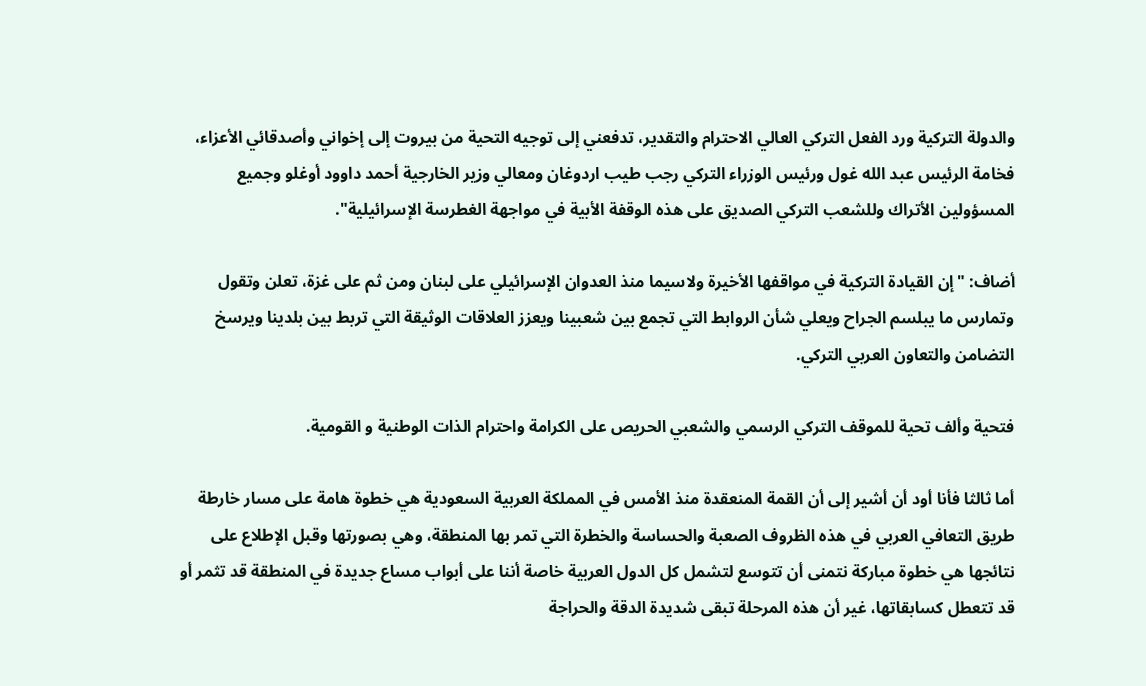والدولة التركية ورد الفعل التركي العالي الاحترام والتقدير، تدفعني إلى توجيه التحية من بيروت إلى إخواني وأصدقائي الأعزاء، فخامة الرئيس عبد الله غول ورئيس الوزراء التركي رجب طيب اردوغان ومعالي وزير الخارجية أحمد داوود أوغلو وجميع المسؤولين الأتراك وللشعب التركي الصديق على هذه الوقفة الأبية في مواجهة الغطرسة الإسرائيلية".

أضاف: "إن القيادة التركية في مواقفها الأخيرة ولاسيما منذ العدوان الإسرائيلي على لبنان ومن ثم على غزة، تعلن وتقول وتمارس ما يبلسم الجراح ويعلي شأن الروابط التي تجمع بين شعبينا ويعزز العلاقات الوثيقة التي تربط بين بلدينا ويرسخ التضامن والتعاون العربي التركي.

فتحية وألف تحية للموقف التركي الرسمي والشعبي الحريص على الكرامة واحترام الذات الوطنية و القومية.

أما ثالثا فأنا أود أن أشير إلى أن القمة المنعقدة منذ الأمس في المملكة العربية السعودية هي خطوة هامة على مسار خارطة طريق التعافي العربي في هذه الظروف الصعبة والحساسة والخطرة التي تمر بها المنطقة، وهي بصورتها وقبل الإطلاع على نتائجها هي خطوة مباركة نتمنى أن تتوسع لتشمل كل الدول العربية خاصة أننا على أبواب مساع جديدة في المنطقة قد تثمر أو قد تتعطل كسابقاتها، غير أن هذه المرحلة تبقى شديدة الدقة والحراجة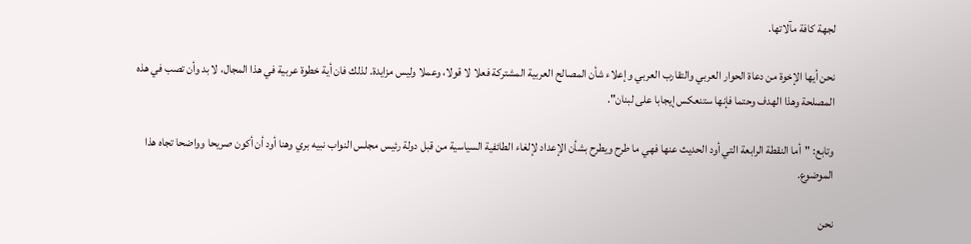لجهة كافة مآلاتها.

نحن أيها الإخوة من دعاة الحوار العربي والتقارب العربي وإعلاء شأن المصالح العربية المشتركة فعلا لا قولا، وعملا وليس مزايدة. لذلك فان أية خطوة عربية في هذا المجال، لا بد وأن تصب في هذه المصلحة وهذا الهدف وحتما فإنها ستنعكس إيجابا على لبنان".

وتابع: "أما النقطة الرابعة التي أود الحديث عنها فهي ما طرح ويطرح بشأن الإعداد لإلغاء الطائفية السياسية من قبل دولة رئيس مجلس النواب نبيه بري وهنا أود أن أكون صريحا وواضحا تجاه هذا الموضوع.

نحن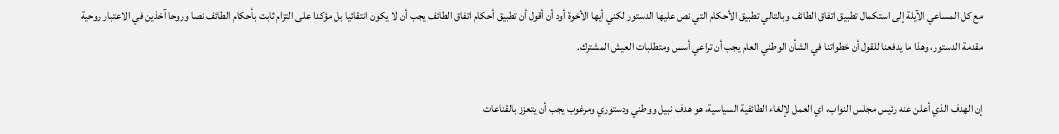مع كل المساعي الآيلة إلى استكمال تطبيق اتفاق الطائف وبالتالي تطبيق الأحكام التي نص عليها الدستور لكني أيها الأخوة أود أن أقول أن تطبيق أحكام اتفاق الطائف يجب أن لا يكون انتقائيا بل مؤكدا على التزام ثابت بأحكام الطائف نصا وروحا آخذين في الاعتبار روحية مقدمة الدستور، وهذا ما يدفعنا للقول أن خطواتنا في الشأن الوطني العام يجب أن تراعي أسس ومتطلبات العيش المشترك.

إن الهدف الذي أعلن عنه رئيس مجلس النواب، اي العمل لإلغاء الطائفية السياسية، هو هدف نبيل ووطني ودستوري ومرغوب يجب أن يتعزز بالقناعات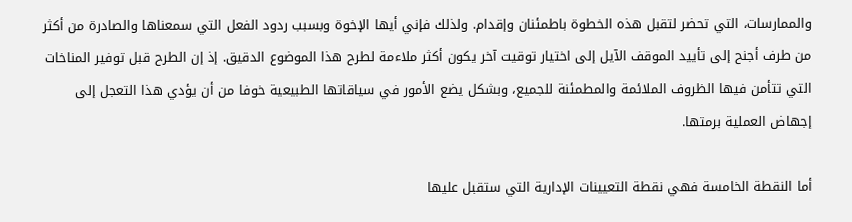والممارسات، التي تحضر لتقبل هذه الخطوة باطمئنان وإقدام. ولذلك فإني أيها الإخوة وبسبب ردود الفعل التي سمعناها والصادرة من أكثر من طرف أجنح إلى تأييد الموقف الآيل إلى اختيار توقيت آخر يكون أكثر ملاءمة لطرح هذا الموضوع الدقيق. إذ إن الطرح قبل توفير المناخات التي تتأمن فيها الظروف الملائمة والمطمئنة للجميع، وبشكل يضع الأمور في سياقاتها الطبيعية خوفا من أن يؤدي هذا التعجل إلى إجهاض العملية برمتها.

أما النقطة الخامسة فهي نقطة التعيينات الإدارية التي ستقبل عليها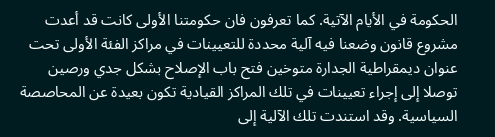الحكومة في الأيام الآتية. كما تعرفون فان حكومتنا الأولى كانت قد أعدت مشروع قانون وضعنا فيه آلية محددة للتعيينات في مراكز الفئة الأولى تحت عنوان ديمقراطية الجدارة متوخين فتح باب الإصلاح بشكل جدي ورصين توصلا إلى إجراء تعيينات في تلك المراكز القيادية تكون بعيدة عن المحاصصة السياسية. وقد استندت تلك الآلية إلى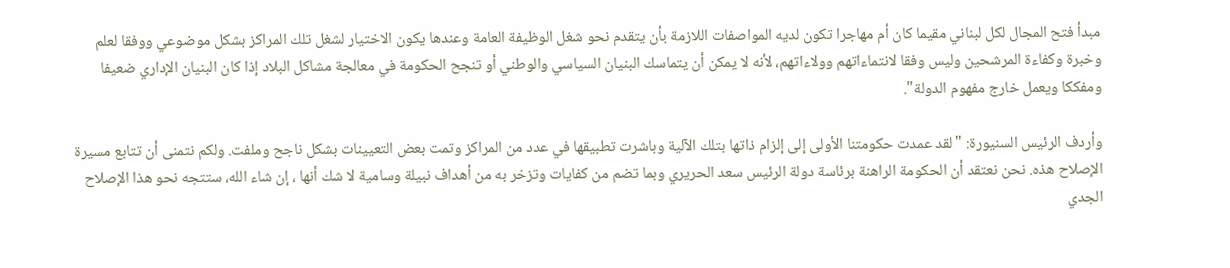مبدأ فتح المجال لكل لبناني مقيما كان أم مهاجرا تكون لديه المواصفات اللازمة بأن يتقدم نحو شغل الوظيفة العامة وعندها يكون الاختيار لشغل تلك المراكز بشكل موضوعي ووفقا لعلم وخبرة وكفاءة المرشحين وليس وفقا لانتماءاتهم وولاءاتهم، لأنه لا يمكن أن يتماسك البنيان السياسي والوطني أو تنجح الحكومة في معالجة مشاكل البلاد إذا كان البنيان الإداري ضعيفا ومفككا ويعمل خارج مفهوم الدولة".

وأردف الرئيس السنيورة: "لقد عمدت حكومتنا الأولى إلى إلزام ذاتها بتلك الآلية وباشرت تطبيقها في عدد من المراكز وتمت بعض التعيينات بشكل ناجح وملفت. ولكم نتمنى أن تتابع مسيرة الإصلاح هذه. نحن نعتقد أن الحكومة الراهنة برئاسة دولة الرئيس سعد الحريري وبما تضم من كفايات وتزخر به من أهداف نبيلة وسامية لا شك أنها ، إن شاء الله، ستتجه نحو هذا الإصلاح الجدي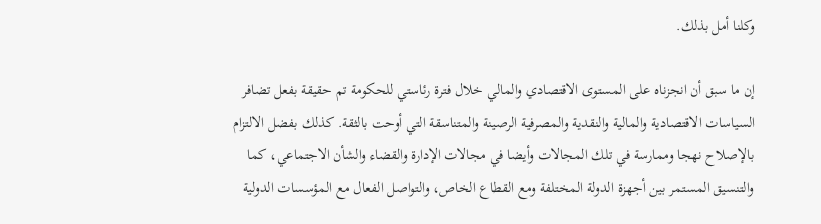وكلنا أمل بذلك.

إن ما سبق أن انجزناه على المستوى الاقتصادي والمالي خلال فترة رئاستي للحكومة تم حقيقة بفعل تضافر السياسات الاقتصادية والمالية والنقدية والمصرفية الرصينة والمتناسقة التي أوحت بالثقة. كذلك بفضل الالتزام بالإصلاح نهجا وممارسة في تلك المجالات وأيضا في مجالات الإدارة والقضاء والشأن الاجتماعي، كما والتنسيق المستمر بين أجهزة الدولة المختلفة ومع القطاع الخاص، والتواصل الفعال مع المؤسسات الدولية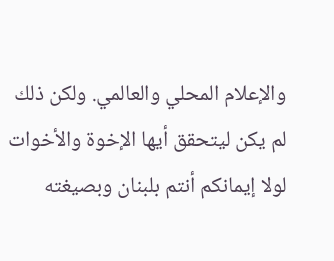والإعلام المحلي والعالمي. ولكن ذلك لم يكن ليتحقق أيها الإخوة والأخوات لولا إيمانكم أنتم بلبنان وبصيغته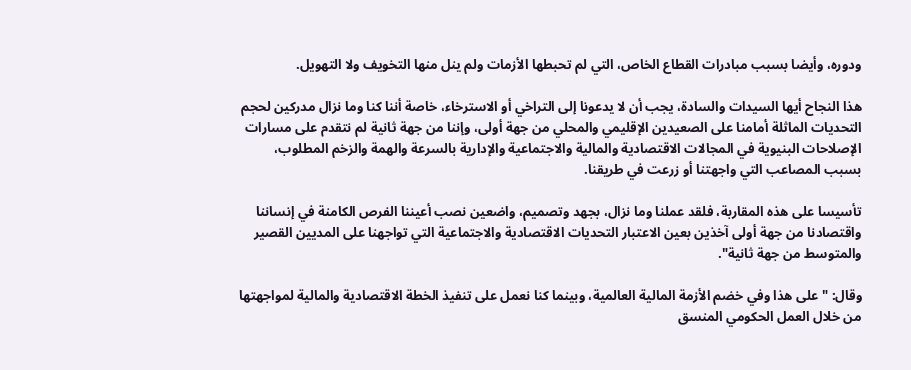ودوره، وأيضا بسبب مبادرات القطاع الخاص، التي لم تحبطها الأزمات ولم ينل منها التخويف ولا التهويل.

هذا النجاح أيها السيدات والسادة، يجب أن لا يدعونا إلى التراخي أو الاسترخاء، خاصة أننا كنا وما نزال مدركين لحجم التحديات الماثلة أمامنا على الصعيدين الإقليمي والمحلي من جهة أولى، وإننا من جهة ثانية لم نتقدم على مسارات الإصلاحات البنيوية في المجالات الاقتصادية والمالية والاجتماعية والإدارية بالسرعة والهمة والزخم المطلوب، بسبب المصاعب التي واجهتنا أو زرعت في طريقنا.

تأسيسا على هذه المقاربة، فلقد عملنا وما نزال، بجهد وتصميم، واضعين نصب أعيننا الفرص الكامنة في إنساننا واقتصادنا من جهة أولى آخذين بعين الاعتبار التحديات الاقتصادية والاجتماعية التي تواجهنا على المديين القصير والمتوسط من جهة ثانية".

وقال: "على هذا وفي خضم الأزمة المالية العالمية، وبينما كنا نعمل على تنفيذ الخطة الاقتصادية والمالية لمواجهتها من خلال العمل الحكومي المنسق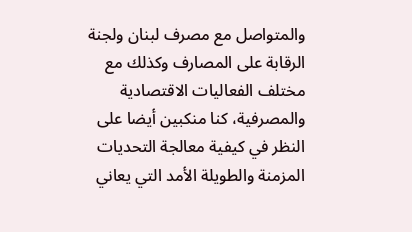والمتواصل مع مصرف لبنان ولجنة الرقابة على المصارف وكذلك مع مختلف الفعاليات الاقتصادية والمصرفية، كنا منكبين أيضا على النظر في كيفية معالجة التحديات المزمنة والطويلة الأمد التي يعاني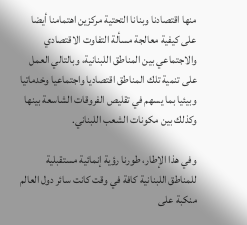منها اقتصادنا وبنانا التحتية مركزين اهتمامنا أيضا على كيفية معالجة مسألة التفاوت الاقتصادي والاجتماعي بين المناطق اللبنانية، وبالتالي العمل على تنمية تلك المناطق اقتصاديا واجتماعيا وخدماتيا وبيئيا بما يسهم في تقليص الفروقات الشاسعة بينها وكذلك بين مكونات الشعب اللبناني.

وفي هذا الإطار، طورنا رؤية إنمائية مستقبلية للمناطق اللبنانية كافة في وقت كانت سائر دول العالم منكبة على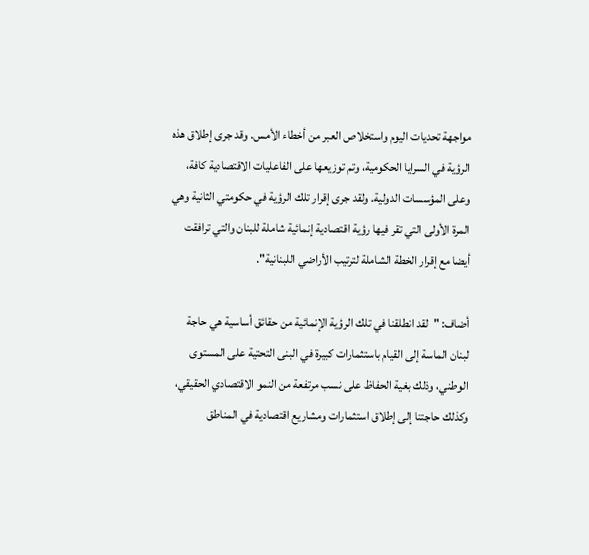مواجهة تحديات اليوم واستخلاص العبر من أخطاء الأمس. وقد جرى إطلاق هذه الرؤية في السرايا الحكومية، وتم توزيعها على الفاعليات الاقتصادية كافة، وعلى المؤسسات الدولية. ولقد جرى إقرار تلك الرؤية في حكومتي الثانية وهي المرة الأولى التي تقر فيها رؤية اقتصادية إنمائية شاملة للبنان والتي ترافقت أيضا مع إقرار الخطة الشاملة لترتيب الأراضي اللبنانية".

أضاف: "لقد انطلقنا في تلك الرؤية الإنمائية من حقائق أساسية هي حاجة لبنان الماسة إلى القيام باستثمارات كبيرة في البنى التحتية على المستوى الوطني، وذلك بغية الحفاظ على نسب مرتفعة من النمو الاقتصادي الحقيقي، وكذلك حاجتنا إلى إطلاق استثمارات ومشاريع اقتصادية في المناطق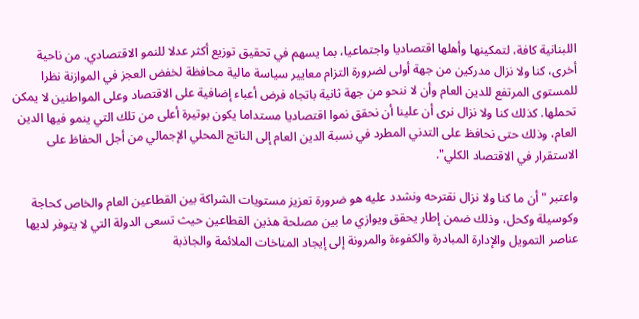اللبنانية كافة، لتمكينها وأهلها اقتصاديا واجتماعيا، بما يسهم في تحقيق توزيع أكثر عدلا للنمو الاقتصادي. من ناحية أخرى، كنا ولا نزال مدركين من جهة أولى لضرورة التزام معايير سياسة مالية محافظة لخفض العجز في الموازنة نظرا للمستوى المرتفع للدين العام وأن لا ننحو من جهة ثانية باتجاه فرض أعباء إضافية على الاقتصاد وعلى المواطنين لا يمكن تحملها. كذلك كنا ولا نزال نرى أن علينا أن نحقق نموا اقتصاديا مستداما يكون بوتيرة أعلى من تلك التي ينمو فيها الدين العام، وذلك حتى نحافظ على التدني المطرد في نسبة الدين العام إلى الناتج المحلي الإجمالي من أجل الحفاظ على الاستقرار في الاقتصاد الكلي".

واعتبر "أن ما كنا ولا نزال نقترحه ونشدد عليه هو ضرورة تعزيز مستويات الشراكة بين القطاعين العام والخاص كحاجة وكوسيلة وكحل، وذلك ضمن إطار يحقق ويوازي ما بين مصلحة هذين القطاعين حيث تسعى الدولة التي لا يتوفر لديها عناصر التمويل والإدارة المبادرة والكفوءة والمرونة إلى إيجاد المناخات الملائمة والجاذبة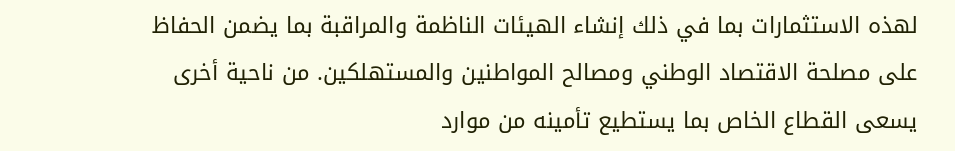لهذه الاستثمارات بما في ذلك إنشاء الهيئات الناظمة والمراقبة بما يضمن الحفاظ على مصلحة الاقتصاد الوطني ومصالح المواطنين والمستهلكين. من ناحية أخرى يسعى القطاع الخاص بما يستطيع تأمينه من موارد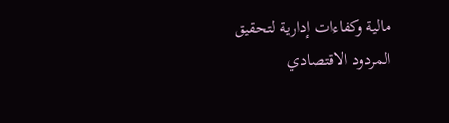مالية وكفاءات إدارية لتحقيق المردود الاقتصادي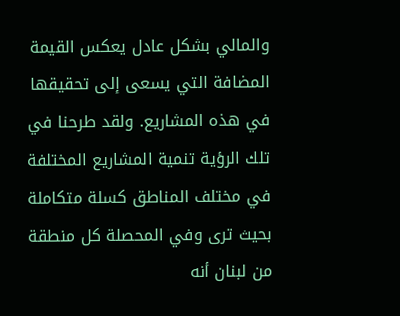والمالي بشكل عادل يعكس القيمة المضافة التي يسعى إلى تحقيقها في هذه المشاريع. ولقد طرحنا في تلك الرؤية تنمية المشاريع المختلفة في مختلف المناطق كسلة متكاملة بحيث ترى وفي المحصلة كل منطقة من لبنان أنه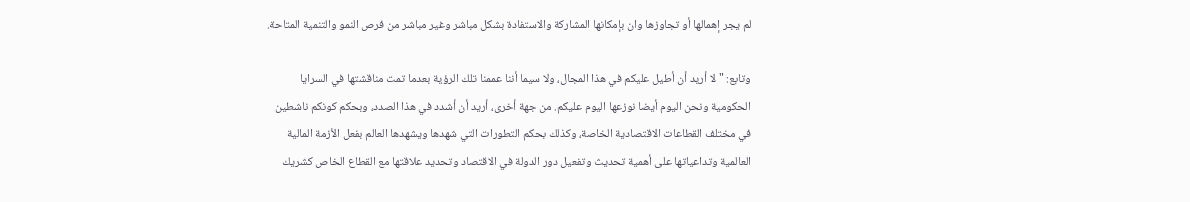لم يجر إهمالها أو تجاوزها وان بإمكانها المشاركة والاستفادة بشكل مباشر وغير مباشر من فرص النمو والتنمية المتاحة.

وتابع: "لا أريد أن أطيل عليكم في هذا المجال، ولا سيما أننا عممنا تلك الرؤية بعدما تمت مناقشتها في السرايا الحكومية ونحن اليوم أيضا نوزعها اليوم عليكم. من جهة أخرى، أريد أن أشدد في هذا الصدد، وبحكم كونكم ناشطين في مختلف القطاعات الاقتصادية الخاصة، وكذلك بحكم التطورات التي شهدها ويشهدها العالم بفعل الأزمة المالية العالمية وتداعياتها على أهمية تحديث وتفعيل دور الدولة في الاقتصاد وتحديد علاقتها مع القطاع الخاص كشريك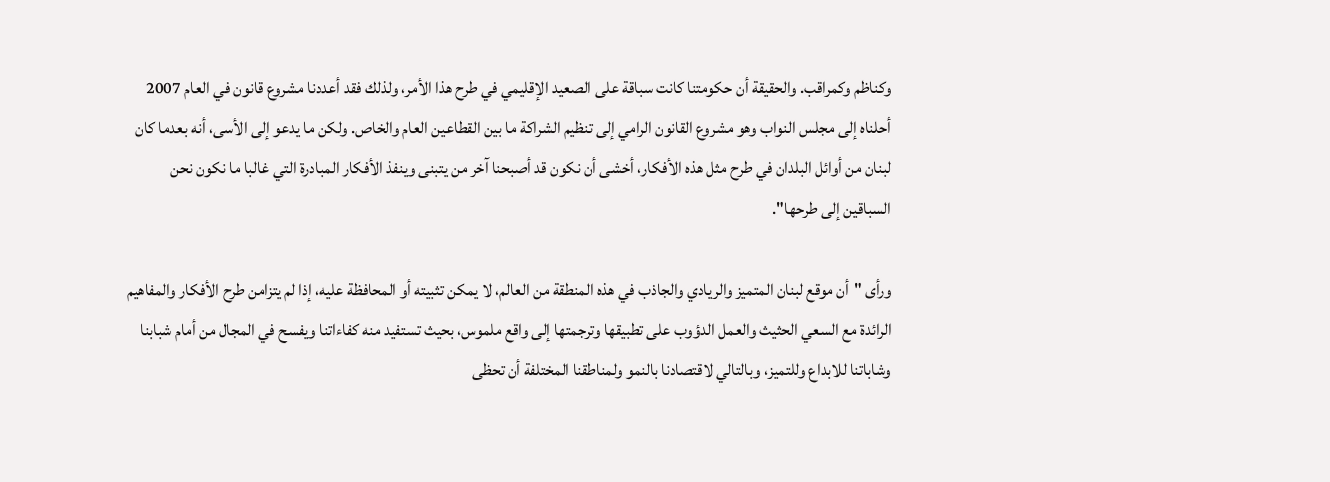وكناظم وكمراقب. والحقيقة أن حكومتنا كانت سباقة على الصعيد الإقليمي في طرح هذا الأمر، ولذلك فقد أعددنا مشروع قانون في العام 2007 أحلناه إلى مجلس النواب وهو مشروع القانون الرامي إلى تنظيم الشراكة ما بين القطاعين العام والخاص. ولكن ما يدعو إلى الأسى، أنه بعدما كان لبنان من أوائل البلدان في طرح مثل هذه الأفكار، أخشى أن نكون قد أصبحنا آخر من يتبنى وينفذ الأفكار المبادرة التي غالبا ما نكون نحن السباقين إلى طرحها".

ورأى "أن موقع لبنان المتميز والريادي والجاذب في هذه المنطقة من العالم، لا يمكن تثبيته أو المحافظة عليه، إذا لم يتزامن طرح الأفكار والمفاهيم الرائدة مع السعي الحثيث والعمل الدؤوب على تطبيقها وترجمتها إلى واقع ملموس، بحيث تستفيد منه كفاءاتنا ويفسح في المجال من أمام شبابنا وشاباتنا للابداع وللتميز، وبالتالي لاقتصادنا بالنمو ولمناطقنا المختلفة أن تحظى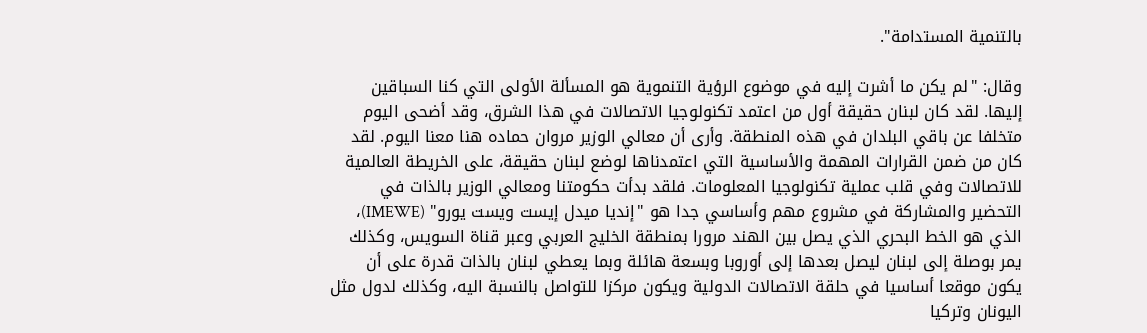بالتنمية المستدامة".

وقال: "لم يكن ما أشرت إليه في موضوع الرؤية التنموية هو المسألة الأولى التي كنا السباقين إليها. لقد كان لبنان حقيقة أول من اعتمد تكنولوجيا الاتصالات في هذا الشرق، وقد أضحى اليوم متخلفا عن باقي البلدان في هذه المنطقة. وأرى أن معالي الوزير مروان حماده هنا معنا اليوم. لقد كان من ضمن القرارات المهمة والأساسية التي اعتمدناها لوضع لبنان حقيقة، على الخريطة العالمية للاتصالات وفي قلب عملية تكنولوجيا المعلومات. فلقد بدأت حكومتنا ومعالي الوزير بالذات في التحضير والمشاركة في مشروع مهم وأساسي جدا هو "إنديا ميدل إيست ويست يورو" (IMEWE)، الذي هو الخط البحري الذي يصل بين الهند مرورا بمنطقة الخليج العربي وعبر قناة السويس، وكذلك يمر بوصلة إلى لبنان ليصل بعدها إلى أوروبا وبسعة هائلة وبما يعطي لبنان بالذات قدرة على أن يكون موقعا أساسيا في حلقة الاتصالات الدولية ويكون مركزا للتواصل بالنسبة اليه، وكذلك لدول مثل اليونان وتركيا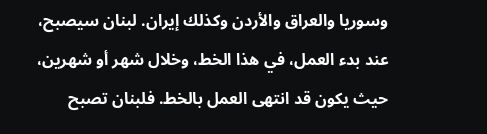وسوريا والعراق والأردن وكذلك إيران. لبنان سيصبح، عند بدء العمل، في هذا الخط، وخلال شهر أو شهرين، حيث يكون قد انتهى العمل بالخط. فلبنان تصبح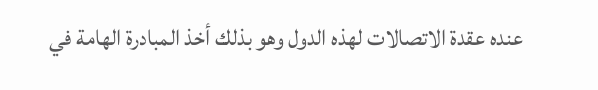عنده عقدة الاتصالات لهذه الدول وهو بذلك أخذ المبادرة الهامة في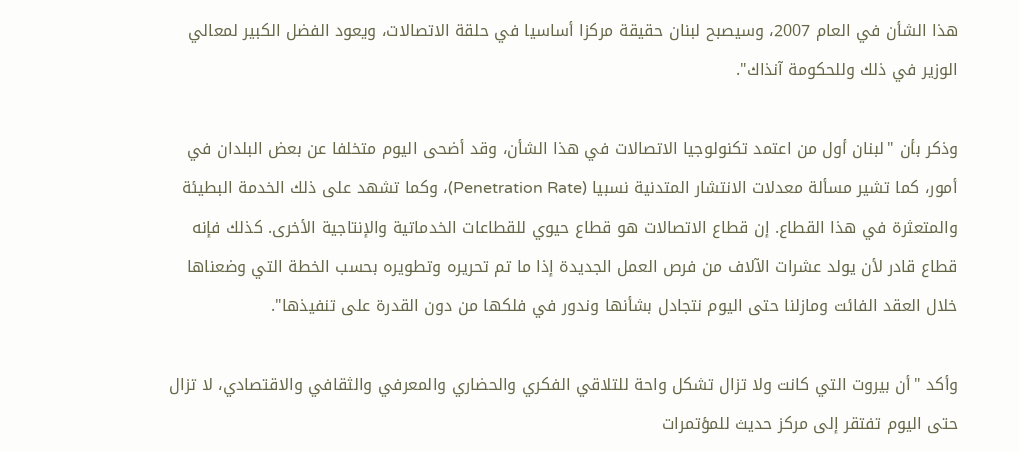هذا الشأن في العام 2007، وسيصبح لبنان حقيقة مركزا أساسيا في حلقة الاتصالات، ويعود الفضل الكبير لمعالي الوزير في ذلك وللحكومة آنذاك".

وذكر بأن "لبنان أول من اعتمد تكنولوجيا الاتصالات في هذا الشأن، وقد أضحى اليوم متخلفا عن بعض البلدان في أمور، كما تشير مسألة معدلات الانتشار المتدنية نسبيا (Penetration Rate)، وكما تشهد على ذلك الخدمة البطيئة والمتعثرة في هذا القطاع. إن قطاع الاتصالات هو قطاع حيوي للقطاعات الخدماتية والإنتاجية الأخرى. كذلك فإنه قطاع قادر لأن يولد عشرات الآلاف من فرص العمل الجديدة إذا ما تم تحريره وتطويره بحسب الخطة التي وضعناها خلال العقد الفائت ومازلنا حتى اليوم نتجادل بشأنها وندور في فلكها من دون القدرة على تنفيذها".

وأكد "أن بيروت التي كانت ولا تزال تشكل واحة للتلاقي الفكري والحضاري والمعرفي والثقافي والاقتصادي، لا تزال حتى اليوم تفتقر إلى مركز حديث للمؤتمرات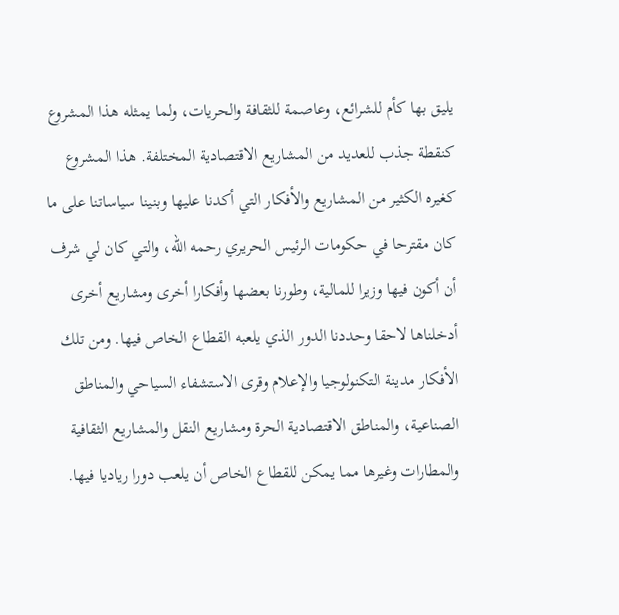يليق بها كأم للشرائع، وعاصمة للثقافة والحريات، ولما يمثله هذا المشروع كنقطة جذب للعديد من المشاريع الاقتصادية المختلفة. هذا المشروع كغيره الكثير من المشاريع والأفكار التي أكدنا عليها وبنينا سياساتنا على ما كان مقترحا في حكومات الرئيس الحريري رحمه الله، والتي كان لي شرف أن أكون فيها وزيرا للمالية، وطورنا بعضها وأفكارا أخرى ومشاريع أخرى أدخلناها لاحقا وحددنا الدور الذي يلعبه القطاع الخاص فيها. ومن تلك الأفكار مدينة التكنولوجيا والإعلام وقرى الاستشفاء السياحي والمناطق الصناعية، والمناطق الاقتصادية الحرة ومشاريع النقل والمشاريع الثقافية والمطارات وغيرها مما يمكن للقطاع الخاص أن يلعب دورا رياديا فيها.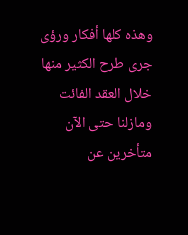وهذه كلها أفكار ورؤى جرى طرح الكثير منها خلال العقد الفائت ومازلنا حتى الآن متأخرين عن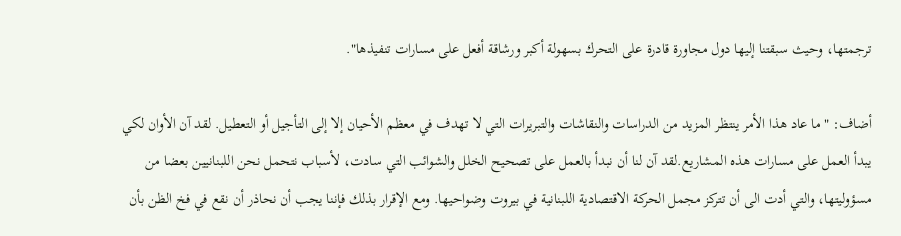ترجمتها، وحيث سبقتنا إليها دول مجاورة قادرة على التحرك بسهولة أكبر ورشاقة أفعل على مسارات تنفيذها".

أضاف: "ما عاد هذا الأمر ينتظر المزيد من الدراسات والنقاشات والتبريرات التي لا تهدف في معظم الأحيان إلا إلى التأجيل أو التعطيل. لقد آن الأوان لكي يبدأ العمل على مسارات هذه المشاريع.لقد آن لنا أن نبدأ بالعمل على تصحيح الخلل والشوائب التي سادت، لأسباب نتحمل نحن اللبنانيين بعضا من مسؤوليتها، والتي أدت الى أن تتركز مجمل الحركة الاقتصادية اللبنانية في بيروت وضواحيها. ومع الإقرار بذلك فإننا يجب أن نحاذر أن نقع في فخ الظن بأن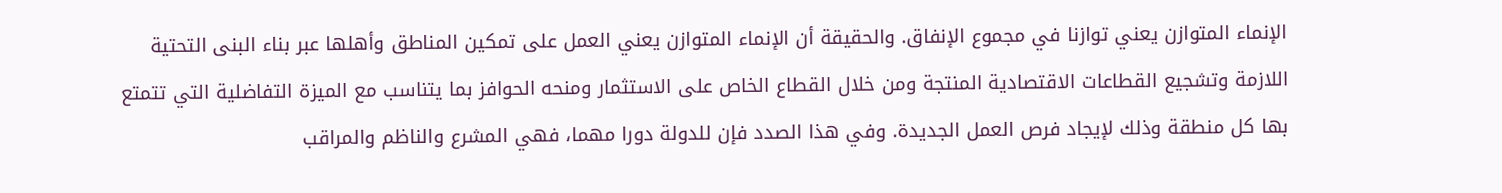الإنماء المتوازن يعني توازنا في مجموع الإنفاق. والحقيقة أن الإنماء المتوازن يعني العمل على تمكين المناطق وأهلها عبر بناء البنى التحتية اللازمة وتشجيع القطاعات الاقتصادية المنتجة ومن خلال القطاع الخاص على الاستثمار ومنحه الحوافز بما يتناسب مع الميزة التفاضلية التي تتمتع بها كل منطقة وذلك لإيجاد فرص العمل الجديدة. وفي هذا الصدد فإن للدولة دورا مهما، فهي المشرع والناظم والمراقب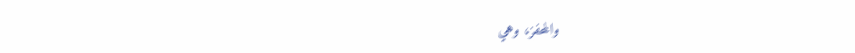والمحفز، وهي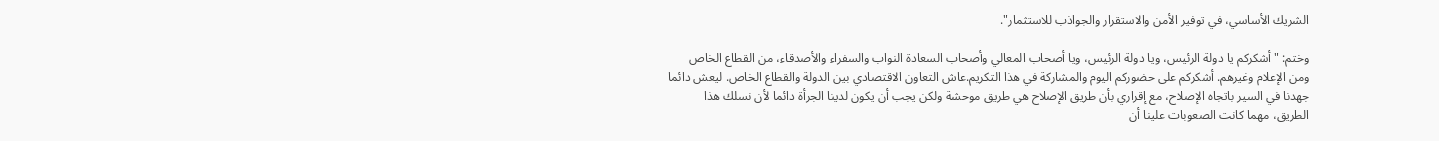الشريك الأساسي، في توفير الأمن والاستقرار والجواذب للاستثمار".

وختم: "أشكركم يا دولة الرئيس، ويا دولة الرئيس، ويا أصحاب المعالي وأصحاب السعادة النواب والسفراء والأصدقاء، من القطاع الخاص ومن الإعلام وغيرهم. أشكركم على حضوركم اليوم والمشاركة في هذا التكريم.عاش التعاون الاقتصادي بين الدولة والقطاع الخاص. ليعش دائما جهدنا في السير باتجاه الإصلاح، مع إقراري بأن طريق الإصلاح هي طريق موحشة ولكن يجب أن يكون لدينا الجرأة دائما لأن نسلك هذا الطريق، مهما كانت الصعوبات علينا أن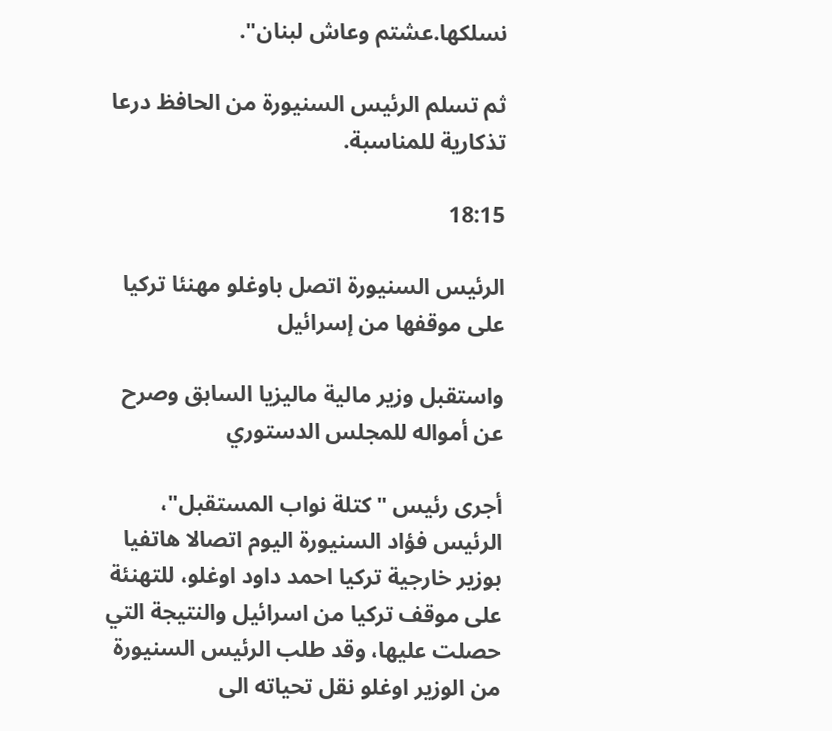نسلكها.عشتم وعاش لبنان".

ثم تسلم الرئيس السنيورة من الحافظ درعا تذكارية للمناسبة.

18:15

الرئيس السنيورة اتصل باوغلو مهنئا تركيا على موقفها من إسرائيل

واستقبل وزير مالية ماليزيا السابق وصرح عن أمواله للمجلس الدستوري

أجرى رئيس "كتلة نواب المستقبل"، الرئيس فؤاد السنيورة اليوم اتصالا هاتفيا بوزير خارجية تركيا احمد داود اوغلو، للتهنئة على موقف تركيا من اسرائيل والنتيجة التي حصلت عليها، وقد طلب الرئيس السنيورة من الوزير اوغلو نقل تحياته الى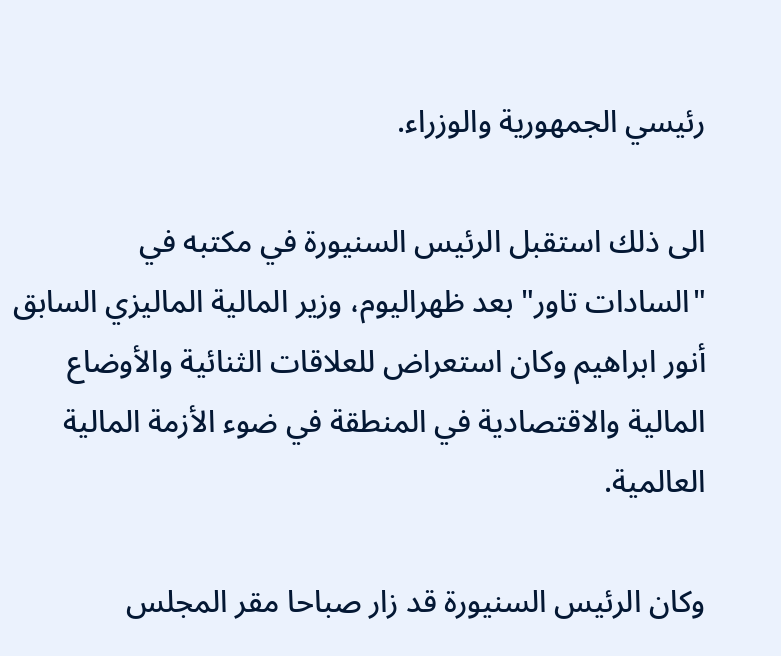رئيسي الجمهورية والوزراء.

الى ذلك استقبل الرئيس السنيورة في مكتبه في "السادات تاور" بعد ظهراليوم، وزير المالية الماليزي السابق أنور ابراهيم وكان استعراض للعلاقات الثنائية والأوضاع المالية والاقتصادية في المنطقة في ضوء الأزمة المالية العالمية.

وكان الرئيس السنيورة قد زار صباحا مقر المجلس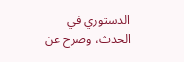الدستوري في الحدث، وصرح عن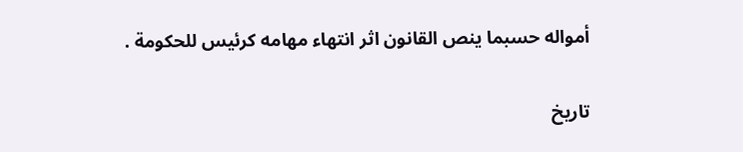أمواله حسبما ينص القانون اثر انتهاء مهامه كرئيس للحكومة .

تاريخ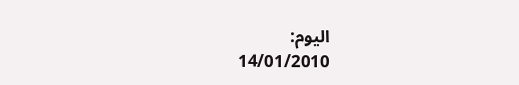اليوم:
14/01/2010